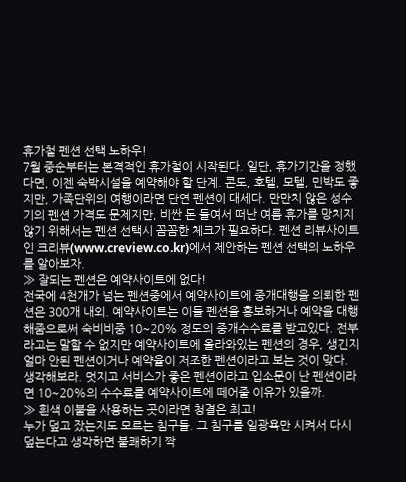휴가철 펜션 선택 노하우!
7월 중순부터는 본격적인 휴가철이 시작된다. 일단, 휴가기간을 정했다면, 이젠 숙박시설을 예약해야 할 단계. 콘도, 호텔, 모텔, 민박도 좋지만, 가족단위의 여행이라면 단연 펜션이 대세다. 만만치 않은 성수기의 펜션 가격도 문제지만, 비싼 돈 들여서 떠난 여름 휴가를 망치지 않기 위해서는 펜션 선택시 꼼꼼한 체크가 필요하다. 펜션 리뷰사이트인 크리뷰(www.creview.co.kr)에서 제안하는 펜션 선택의 노하우를 알아보자.
≫ 잘되는 펜션은 예약사이트에 없다!
전국에 4천개가 넘는 펜션중에서 예약사이트에 중개대행을 의뢰한 펜션은 300개 내외. 예약사이트는 이들 펜션을 홍보하거나 예약을 대행해줌으로써 숙비비중 10~20% 정도의 중개수수료를 받고있다. 전부라고는 말할 수 없지만 예약사이트에 올라와있는 펜션의 경우, 생긴지 얼마 안된 펜션이거나 예약율이 저조한 펜션이라고 보는 것이 맞다. 생각해보라. 멋지고 서비스가 좋은 펜션이라고 입소문이 난 펜션이라면 10~20%의 수수료를 예약사이트에 떼어줄 이유가 있을까.
≫ 흰색 이불을 사용하는 곳이라면 청결은 최고!
누가 덮고 잤는지도 모르는 침구들. 그 침구를 일광욕만 시켜서 다시 덮는다고 생각하면 불쾌하기 짝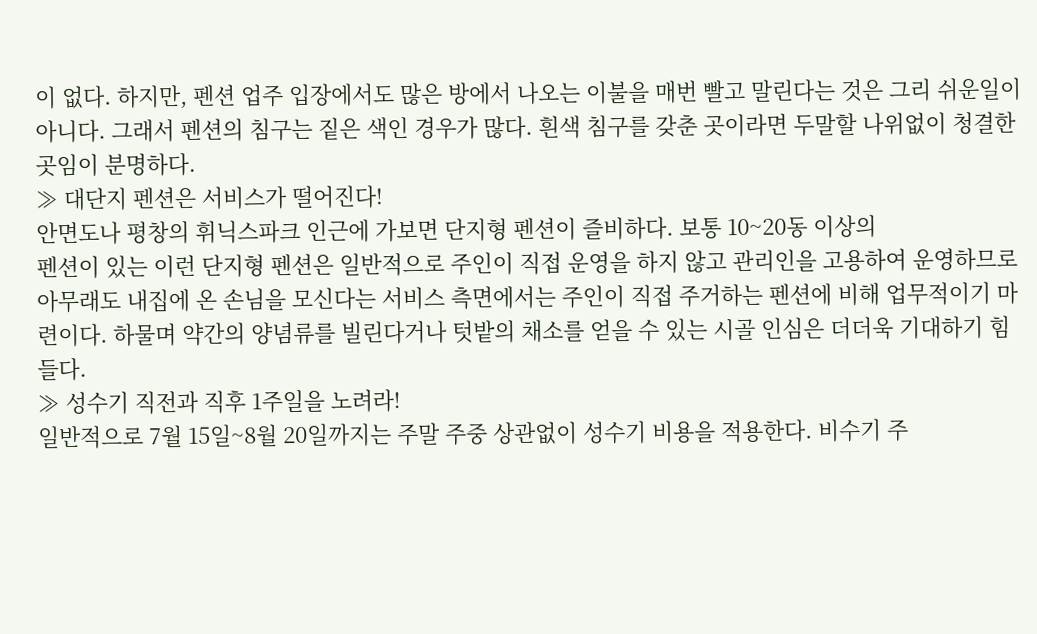이 없다. 하지만, 펜션 업주 입장에서도 많은 방에서 나오는 이불을 매번 빨고 말린다는 것은 그리 쉬운일이 아니다. 그래서 펜션의 침구는 짙은 색인 경우가 많다. 흰색 침구를 갖춘 곳이라면 두말할 나위없이 청결한 곳임이 분명하다.
≫ 대단지 펜션은 서비스가 떨어진다!
안면도나 평창의 휘닉스파크 인근에 가보면 단지형 펜션이 즐비하다. 보통 10~20동 이상의
펜션이 있는 이런 단지형 펜션은 일반적으로 주인이 직접 운영을 하지 않고 관리인을 고용하여 운영하므로 아무래도 내집에 온 손님을 모신다는 서비스 측면에서는 주인이 직접 주거하는 펜션에 비해 업무적이기 마련이다. 하물며 약간의 양념류를 빌린다거나 텃밭의 채소를 얻을 수 있는 시골 인심은 더더욱 기대하기 힘들다.
≫ 성수기 직전과 직후 1주일을 노려라!
일반적으로 7월 15일~8월 20일까지는 주말 주중 상관없이 성수기 비용을 적용한다. 비수기 주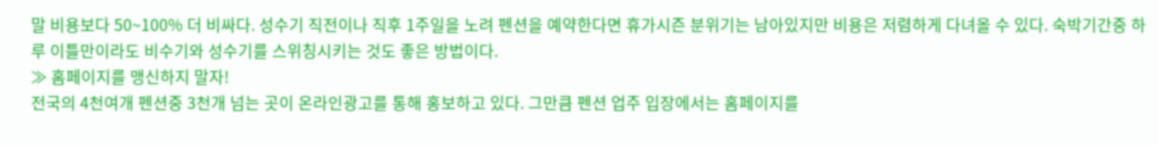말 비용보다 50~100% 더 비싸다. 성수기 직전이나 직후 1주일을 노려 펜션을 예약한다면 휴가시즌 분위기는 남아있지만 비용은 저렴하게 다녀올 수 있다. 숙박기간중 하루 이틀만이라도 비수기와 성수기를 스위칭시키는 것도 좋은 방법이다.
≫ 홈페이지를 맹신하지 말자!
전국의 4천여개 펜션중 3천개 넘는 곳이 온라인광고를 통해 홍보하고 있다. 그만큼 펜션 업주 입장에서는 홈페이지를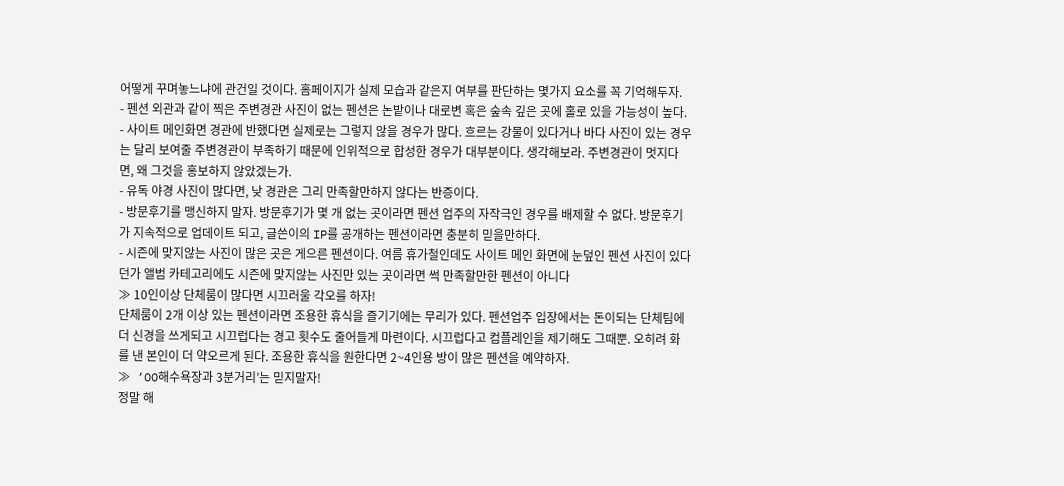어떻게 꾸며놓느냐에 관건일 것이다. 홈페이지가 실제 모습과 같은지 여부를 판단하는 몇가지 요소를 꼭 기억해두자.
- 펜션 외관과 같이 찍은 주변경관 사진이 없는 펜션은 논밭이나 대로변 혹은 숲속 깊은 곳에 홀로 있을 가능성이 높다.
- 사이트 메인화면 경관에 반했다면 실제로는 그렇지 않을 경우가 많다. 흐르는 강물이 있다거나 바다 사진이 있는 경우는 달리 보여줄 주변경관이 부족하기 때문에 인위적으로 합성한 경우가 대부분이다. 생각해보라. 주변경관이 멋지다면, 왜 그것을 홍보하지 않았겠는가.
- 유독 야경 사진이 많다면, 낮 경관은 그리 만족할만하지 않다는 반증이다.
- 방문후기를 맹신하지 말자. 방문후기가 몇 개 없는 곳이라면 펜션 업주의 자작극인 경우를 배제할 수 없다. 방문후기가 지속적으로 업데이트 되고, 글쓴이의 IP를 공개하는 펜션이라면 충분히 믿을만하다.
- 시즌에 맞지않는 사진이 많은 곳은 게으른 펜션이다. 여름 휴가철인데도 사이트 메인 화면에 눈덮인 펜션 사진이 있다던가 앨범 카테고리에도 시즌에 맞지않는 사진만 있는 곳이라면 썩 만족할만한 펜션이 아니다
≫ 10인이상 단체룸이 많다면 시끄러울 각오를 하자!
단체룸이 2개 이상 있는 펜션이라면 조용한 휴식을 즐기기에는 무리가 있다. 펜션업주 입장에서는 돈이되는 단체팀에 더 신경을 쓰게되고 시끄럽다는 경고 횟수도 줄어들게 마련이다. 시끄럽다고 컴플레인을 제기해도 그때뿐. 오히려 화를 낸 본인이 더 약오르게 된다. 조용한 휴식을 원한다면 2~4인용 방이 많은 펜션을 예약하자.
≫ ‘OO해수욕장과 3분거리’는 믿지말자!
정말 해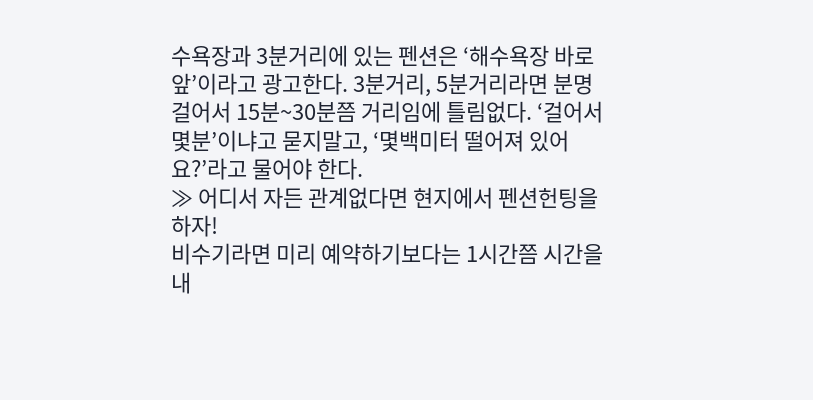수욕장과 3분거리에 있는 펜션은 ‘해수욕장 바로 앞’이라고 광고한다. 3분거리, 5분거리라면 분명 걸어서 15분~30분쯤 거리임에 틀림없다. ‘걸어서 몇분’이냐고 묻지말고, ‘몇백미터 떨어져 있어요?’라고 물어야 한다.
≫ 어디서 자든 관계없다면 현지에서 펜션헌팅을 하자!
비수기라면 미리 예약하기보다는 1시간쯤 시간을 내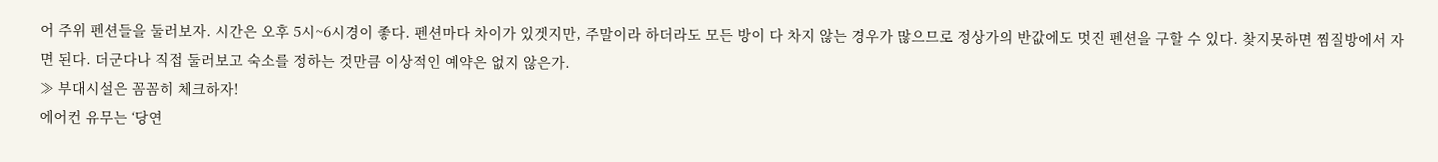어 주위 펜션들을 둘러보자. 시간은 오후 5시~6시경이 좋다. 펜션마다 차이가 있겟지만, 주말이라 하더라도 모든 방이 다 차지 않는 경우가 많으므로 정상가의 반값에도 멋진 펜션을 구할 수 있다. 찾지못하면 찜질방에서 자면 된다. 더군다나 직접 둘러보고 숙소를 정하는 것만큼 이상적인 예약은 없지 않은가.
≫ 부대시설은 꼼꼼히 체크하자!
에어컨 유무는 ‘당연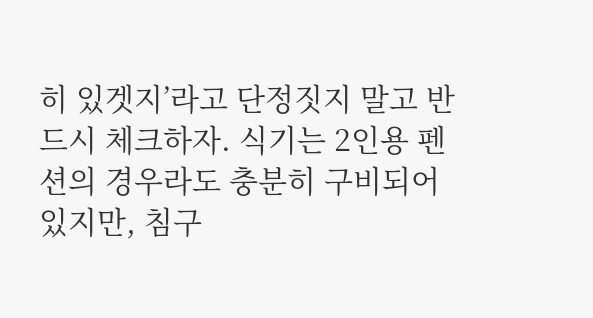히 있겟지’라고 단정짓지 말고 반드시 체크하자. 식기는 2인용 펜션의 경우라도 충분히 구비되어 있지만, 침구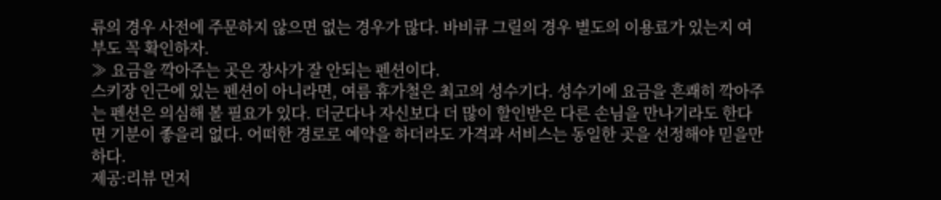류의 경우 사전에 주문하지 않으면 없는 경우가 많다. 바비큐 그릴의 경우 별도의 이용료가 있는지 여부도 꼭 확인하자.
≫ 요금을 깍아주는 곳은 장사가 잘 안되는 펜션이다.
스키장 인근에 있는 펜션이 아니라면, 여름 휴가철은 최고의 성수기다. 성수기에 요금을 흔쾌히 깍아주는 펜션은 의심해 볼 필요가 있다. 더군다나 자신보다 더 많이 할인받은 다른 손님을 만나기라도 한다면 기분이 좋을리 없다. 어떠한 경로로 예약을 하더라도 가격과 서비스는 동일한 곳을 선정해야 믿을만하다.
제공:리뷰 먼저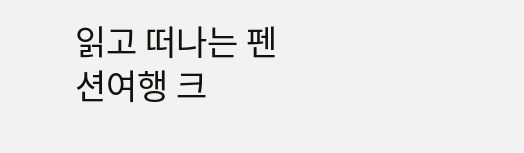읽고 떠나는 펜션여행 크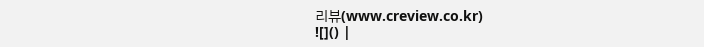리뷰(www.creview.co.kr)
![]() |